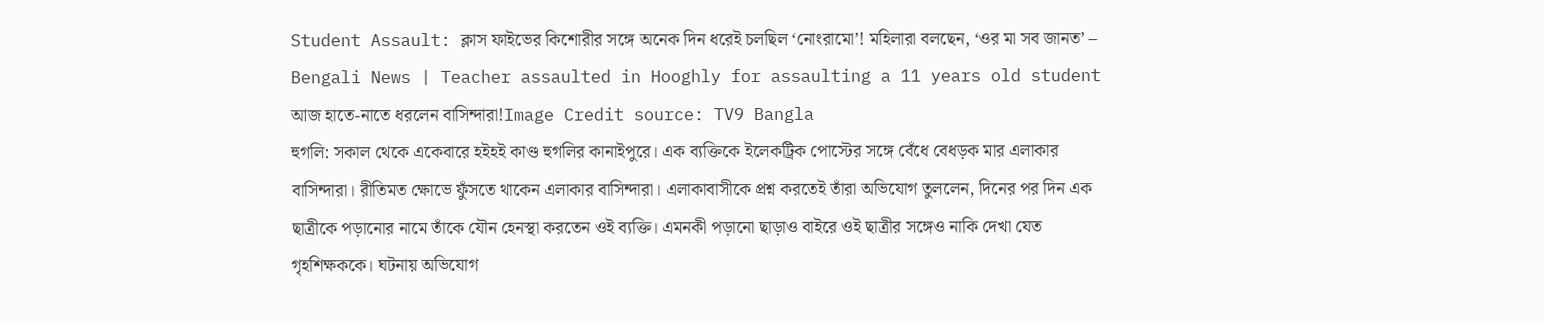Student Assault: ক্লাস ফাইভের কিশোরীর সঙ্গে অনেক দিন ধরেই চলছিল ‘নোংরামো’! মহিলারা বলছেন, ‘ওর মা সব জানত’ – Bengali News | Teacher assaulted in Hooghly for assaulting a 11 years old student
আজ হাতে-নাতে ধরলেন বাসিন্দারা!Image Credit source: TV9 Bangla
হুগলি: সকাল থেকে একেবারে হইহই কাণ্ড হুগলির কানাইপুরে। এক ব্যক্তিকে ইলেকট্রিক পোস্টের সঙ্গে বেঁধে বেধড়ক মার এলাকার বাসিন্দারা। রীতিমত ক্ষোভে ফুঁসতে থাকেন এলাকার বাসিন্দারা। এলাকাবাসীকে প্রশ্ন করতেই তাঁরা অভিযোগ তুললেন, দিনের পর দিন এক ছাত্রীকে পড়ানোর নামে তাঁকে যৌন হেনস্থা করতেন ওই ব্যক্তি। এমনকী পড়ানো ছাড়াও বাইরে ওই ছাত্রীর সঙ্গেও নাকি দেখা যেত গৃহশিক্ষককে। ঘটনায় অভিযোগ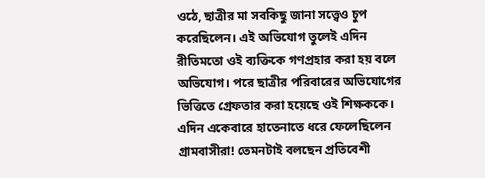ওঠে, ছাত্রীর মা সবকিছু জানা সত্ত্বেও চুপ করেছিলেন। এই অভিযোগ তুলেই এদিন রীতিমতো ওই ব্যক্তিকে গণপ্রহার করা হয় বলে অভিযোগ। পরে ছাত্রীর পরিবারের অভিযোগের ভিত্তিতে গ্রেফতার করা হয়েছে ওই শিক্ষককে। এদিন একেবারে হাতেনাতে ধরে ফেলেছিলেন গ্রামবাসীরা! তেমনটাই বলছেন প্রতিবেশী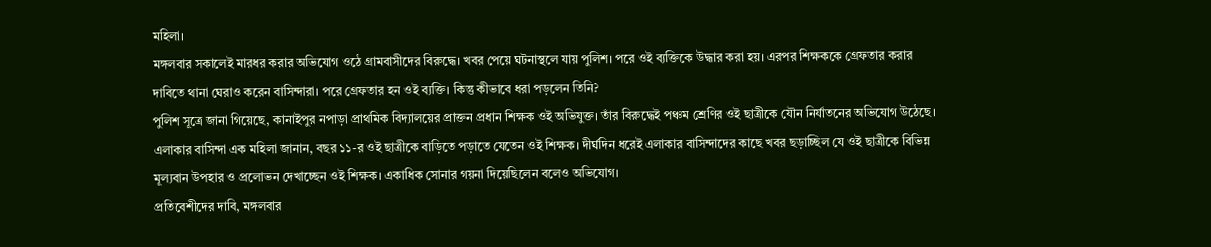মহিলা।
মঙ্গলবার সকালেই মারধর করার অভিযোগ ওঠে গ্রামবাসীদের বিরুদ্ধে। খবর পেয়ে ঘটনাস্থলে যায় পুলিশ। পরে ওই ব্যক্তিকে উদ্ধার করা হয়। এরপর শিক্ষককে গ্রেফতার করার দাবিতে থানা ঘেরাও করেন বাসিন্দারা। পরে গ্রেফতার হন ওই ব্যক্তি। কিন্তু কীভাবে ধরা পড়লেন তিনি?
পুলিশ সূত্রে জানা গিয়েছে, কানাইপুর নপাড়া প্রাথমিক বিদ্যালয়ের প্রাক্তন প্রধান শিক্ষক ওই অভিযুক্ত। তাঁর বিরুদ্ধেই পঞ্চম শ্রেণির ওই ছাত্রীকে যৌন নির্যাতনের অভিযোগ উঠেছে। এলাকার বাসিন্দা এক মহিলা জানান, বছর ১১-র ওই ছাত্রীকে বাড়িতে পড়াতে যেতেন ওই শিক্ষক। দীর্ঘদিন ধরেই এলাকার বাসিন্দাদের কাছে খবর ছড়াচ্ছিল যে ওই ছাত্রীকে বিভিন্ন মূল্যবান উপহার ও প্রলোভন দেখাচ্ছেন ওই শিক্ষক। একাধিক সোনার গয়না দিয়েছিলেন বলেও অভিযোগ।
প্রতিবেশীদের দাবি, মঙ্গলবার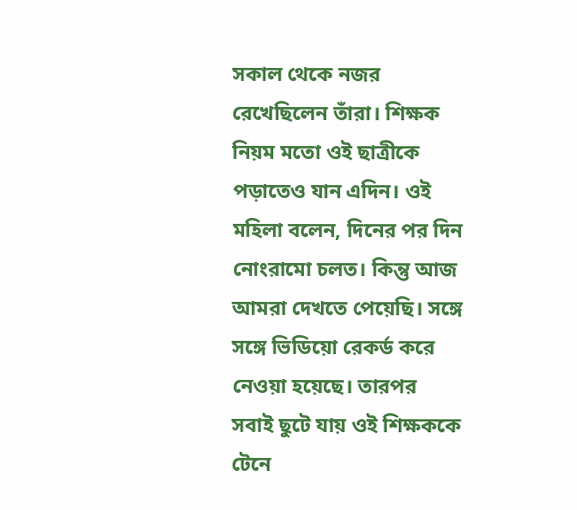সকাল থেকে নজর রেখেছিলেন তাঁরা। শিক্ষক নিয়ম মতো ওই ছাত্রীকে পড়াতেও যান এদিন। ওই মহিলা বলেন, দিনের পর দিন নোংরামো চলত। কিন্তু আজ আমরা দেখতে পেয়েছি। সঙ্গে সঙ্গে ভিডিয়ো রেকর্ড করে নেওয়া হয়েছে। তারপর সবাই ছুটে যায় ওই শিক্ষককে টেনে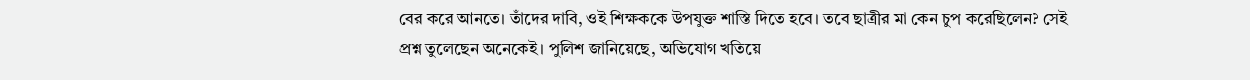বের করে আনতে। তাঁদের দাবি, ওই শিক্ষককে উপযুক্ত শাস্তি দিতে হবে। তবে ছাত্রীর মা কেন চুপ করেছিলেন? সেই প্রশ্ন তুলেছেন অনেকেই। পুলিশ জানিয়েছে, অভিযোগ খতিয়ে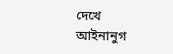দেখে আইনানুগ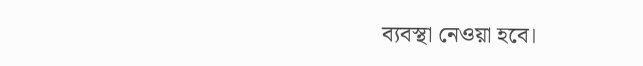ব্যবস্থা নেওয়া হবে।